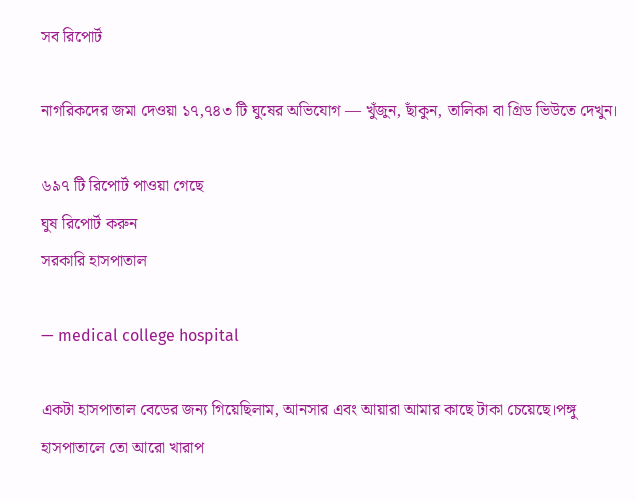সব রিপোর্ট

নাগরিকদের জমা দেওয়া ১৭,৭৪৩ টি ঘুষের অভিযোগ — খুঁজুন, ছাঁকুন, তালিকা বা গ্রিড ভিউতে দেখুন।

৬৯৭ টি রিপোর্ট পাওয়া গেছে
ঘুষ রিপোর্ট করুন
সরকারি হাসপাতাল

— medical college hospital

একটা হাসপাতাল বেডের জন্য গিয়েছিলাম, আনসার এবং আয়ারা আমার কাছে টাকা চেয়েছে।পঙ্গু হাসপাতালে তো আরো খারাপ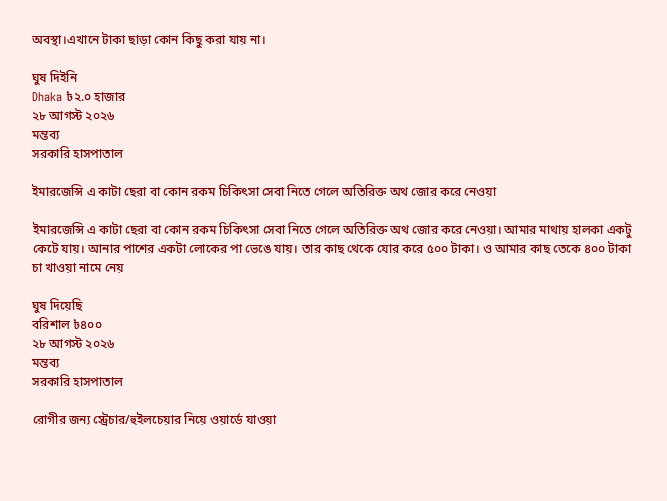অবস্থা।এখানে টাকা ছাড়া কোন কিছু করা যায় না।

ঘুষ দিইনি
Dhaka ৳২.০ হাজার
২৮ আগস্ট ২০২৬
মন্তব্য
সরকারি হাসপাতাল

ইমারজেন্সি এ কাটা ছেরা বা কোন রকম চিকিৎসা সেবা নিতে গেলে অতিরিক্ত অথ জোর করে নেওয়া

ইমারজেন্সি এ কাটা ছেরা বা কোন রকম চিকিৎসা সেবা নিতে গেলে অতিরিক্ত অথ জোর করে নেওয়া। আমার মাথায় হালকা একটু কেটে যায়। আনার পাশের একটা লোকের পা ভেঙে যায়। তার কাছ থেকে যোর করে ৫০০ টাকা। ও আমার কাছ তেকে ৪০০ টাকা চা খাওয়া নামে নেয়

ঘুষ দিয়েছি
বরিশাল ৳৪০০
২৮ আগস্ট ২০২৬
মন্তব্য
সরকারি হাসপাতাল

রোগীর জন্য স্ট্রেচার/হুইলচেয়ার নিয়ে ওয়ার্ডে যাওয়া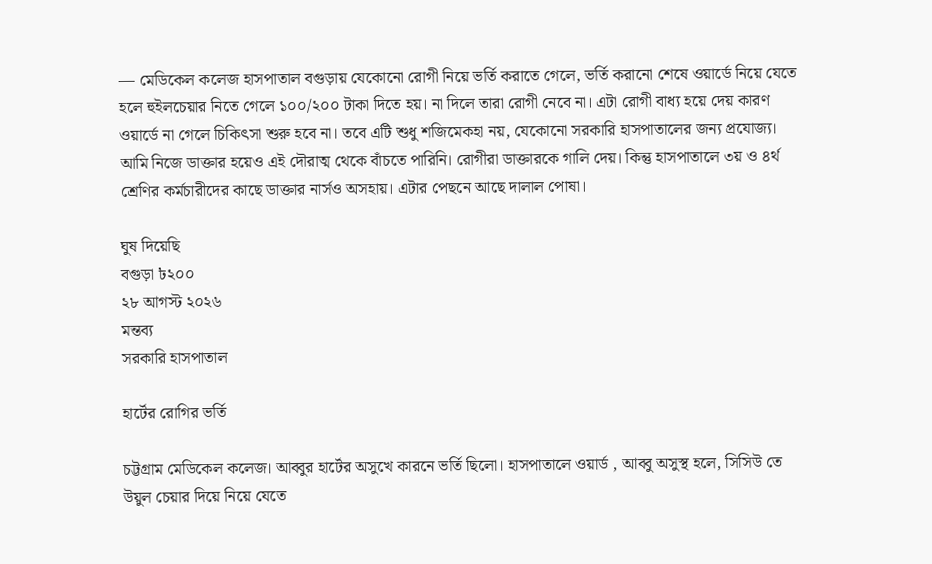— মেডিকেল কলেজ হাসপাতাল বগুড়ায় যেকোনো রোগী নিয়ে ভর্তি করাতে গেলে, ভর্তি করানো শেষে ওয়ার্ডে নিয়ে যেতে হলে হুইলচেয়ার নিতে গেলে ১০০/২০০ টাকা দিতে হয়। না দিলে তারা রোগী নেবে না। এটা রোগী বাধ্য হয়ে দেয় কারণ ওয়ার্ডে না গেলে চিকিৎসা শুরু হবে না। তবে এটি শুধু শজিমেকহা নয়, যেকোনো সরকারি হাসপাতালের জন্য প্রযোজ্য। আমি নিজে ডাক্তার হয়েও এই দৌরাত্ম থেকে বাঁচতে পারিনি। রোগীরা ডাক্তারকে গালি দেয়। কিন্তু হাসপাতালে ৩য় ও ৪র্থ শ্রেণির কর্মচারীদের কাছে ডাক্তার নার্সও অসহায়। এটার পেছনে আছে দালাল পোষা।

ঘুষ দিয়েছি
বগুড়া ৳২০০
২৮ আগস্ট ২০২৬
মন্তব্য
সরকারি হাসপাতাল

হার্টের রোগির ভর্তি

চট্টগ্রাম মেডিকেল কলেজ। আব্বুর হার্টের অসুখে কারনে ভর্তি ছিলো। হাসপাতালে ওয়ার্ড , আব্বু অসুস্থ হলে, সিসিউ তে উয়ুল চেয়ার দিয়ে নিয়ে যেতে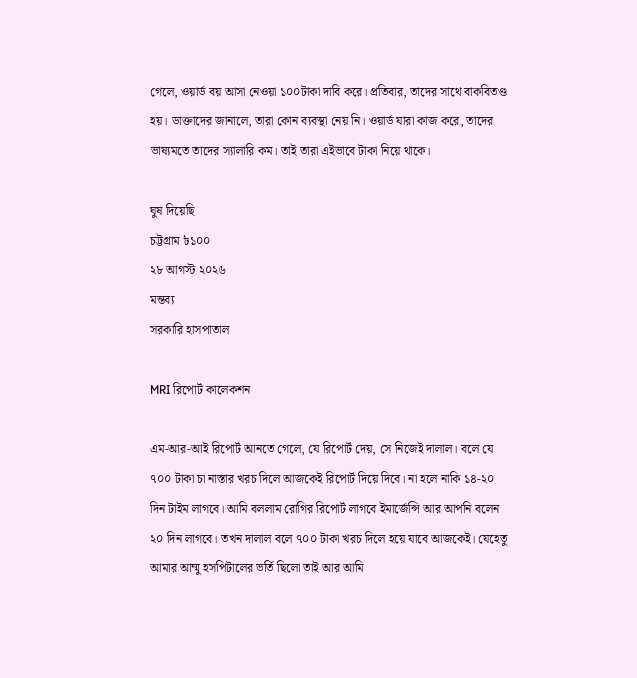গেলে, ওয়ার্ড বয় আসা নেওয়া ১০০টাকা দাবি করে। প্রতিবার, তাদের সাথে বাকবিতণ্ড হয়। ডাক্তাদের জানালে, তারা কোন ব্যবস্থা নেয় নি। ওয়ার্ড যারা কাজ করে, তাদের ভাষ্যমতে তাদের স্যালারি কম। তাই তারা এইভাবে টাকা নিয়ে থাকে।

ঘুষ দিয়েছি
চট্টগ্রাম ৳১০০
২৮ আগস্ট ২০২৬
মন্তব্য
সরকারি হাসপাতাল

MRI রিপোর্ট কালেকশন

এম-আর-আই রিপোর্ট আনতে গেলে, যে রিপোর্ট দেয়, সে নিজেই দালাল। বলে যে ৭০০ টাকা চা নাস্তার খরচ দিলে আজকেই রিপোর্ট দিয়ে দিবে। না হলে নাকি ১৪-২০ দিন টাইম লাগবে। আমি বললাম রোগির রিপোর্ট লাগবে ইমার্জেন্সি আর আপনি বলেন ২০ দিন লাগবে। তখন দালাল বলে ৭০০ টাকা খরচ দিলে হয়ে যাবে আজকেই। যেহেতু আমার আম্মু হসপিটালের ভর্তি ছিলো তাই আর আমি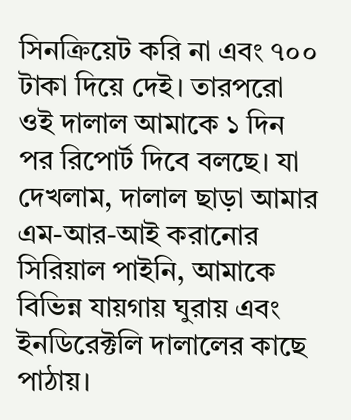সিনক্রিয়েট করি না এবং ৭০০ টাকা দিয়ে দেই। তারপরো ওই দালাল আমাকে ১ দিন পর রিপোর্ট দিবে বলছে। যা দেখলাম, দালাল ছাড়া আমার এম-আর-আই করানোর সিরিয়াল পাইনি, আমাকে বিভিন্ন যায়গায় ঘুরায় এবং ইনডিরেক্টলি দালালের কাছে পাঠায়।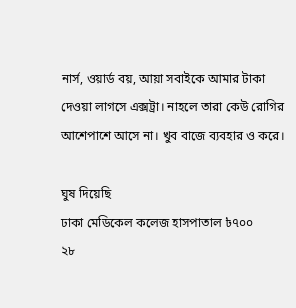নার্স, ওয়ার্ড বয়, আয়া সবাইকে আমার টাকা দেওয়া লাগসে এক্সট্রা। নাহলে তারা কেউ রোগির আশেপাশে আসে না। খুব বাজে ব্যবহার ও করে।

ঘুষ দিয়েছি
ঢাকা মেডিকেল কলেজ হাসপাতাল ৳৭০০
২৮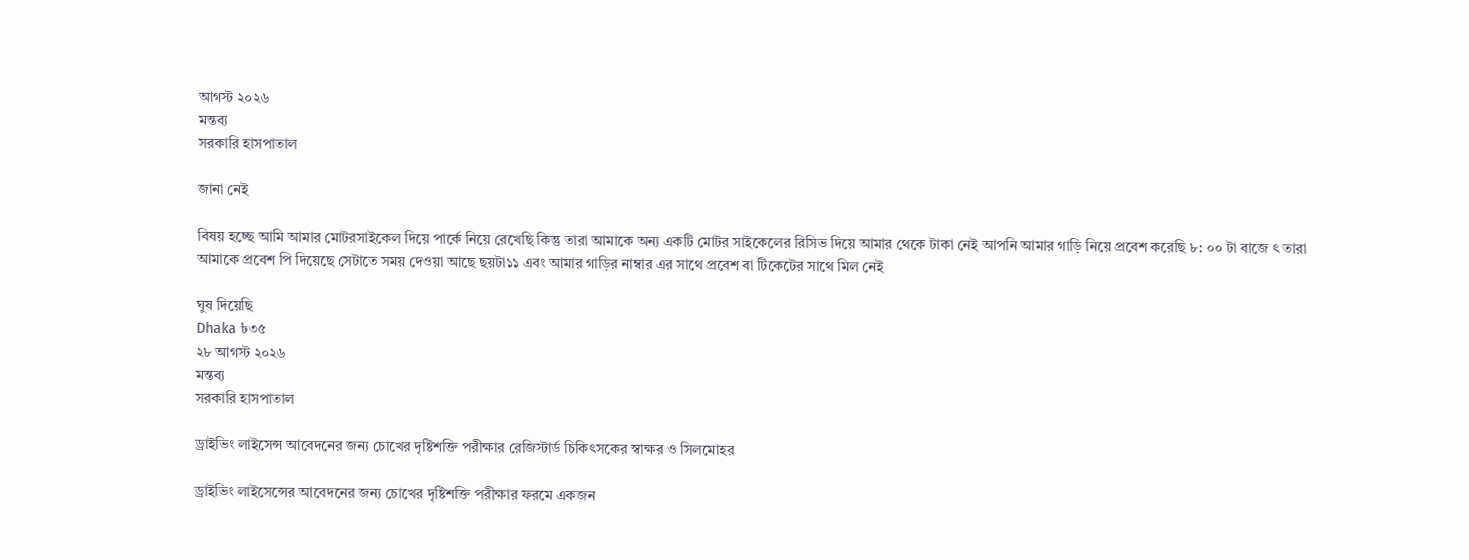আগস্ট ২০২৬
মন্তব্য
সরকারি হাসপাতাল

জানা নেই

বিষয় হচ্ছে আমি আমার মোটরসাইকেল দিয়ে পার্কে নিয়ে রেখেছি কিন্তু তারা আমাকে অন্য একটি মোটর সাইকেলের রিসিভ দিয়ে আমার থেকে টাকা নেই আপনি আমার গাড়ি নিয়ে প্রবেশ করেছি ৮: ০০ টা বাজে ৎ তারা আমাকে প্রবেশ পি দিয়েছে সেটাতে সময় দেওয়া আছে ছয়টা১১ এবং আমার গাড়ির নাম্বার এর সাথে প্রবেশ বা টিকেটের সাথে মিল নেই

ঘুষ দিয়েছি
Dhaka ৳৩৫
২৮ আগস্ট ২০২৬
মন্তব্য
সরকারি হাসপাতাল

ড্রাইভিং লাইসেন্স আবেদনের জন্য চোখের দৃষ্টিশক্তি পরীক্ষার রেজিস্টার্ড চিকিৎসকের স্বাক্ষর ও সিলমোহর

ড্রাইভিং লাইসেন্সের আবেদনের জন্য চোখের দৃষ্টিশক্তি পরীক্ষার ফরমে একজন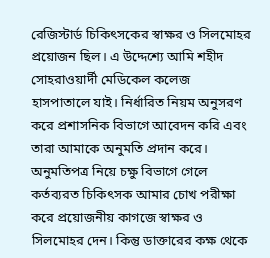রেজিস্টার্ড চিকিৎসকের স্বাক্ষর ও সিলমোহর প্রয়োজন ছিল। এ উদ্দেশ্যে আমি শহীদ সোহরাওয়ার্দী মেডিকেল কলেজ হাসপাতালে যাই। নির্ধারিত নিয়ম অনুসরণ করে প্রশাসনিক বিভাগে আবেদন করি এবং তারা আমাকে অনুমতি প্রদান করে। অনুমতিপত্র নিয়ে চক্ষু বিভাগে গেলে কর্তব্যরত চিকিৎসক আমার চোখ পরীক্ষা করে প্রয়োজনীয় কাগজে স্বাক্ষর ও সিলমোহর দেন। কিন্তু ডাক্তারের কক্ষ থেকে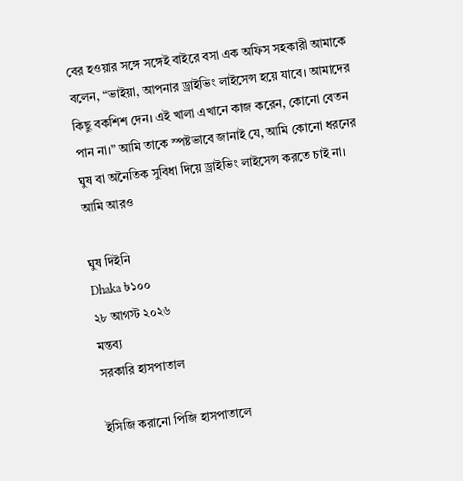বের হওয়ার সঙ্গে সঙ্গেই বাইরে বসা এক অফিস সহকারী আমাকে বলেন, “ভাইয়া, আপনার ড্রাইভিং লাইসেন্স হয়ে যাবে। আমাদের কিছু বকশিশ দেন। এই খালা এখানে কাজ করেন, কোনো বেতন পান না।” আমি তাকে স্পষ্টভাবে জানাই যে, আমি কোনো ধরনের ঘুষ বা অনৈতিক সুবিধা দিয়ে ড্রাইভিং লাইসেন্স করতে চাই না। আমি আরও

ঘুষ দিইনি
Dhaka ৳১০০
২৮ আগস্ট ২০২৬
মন্তব্য
সরকারি হাসপাতাল

ইসিজি করানো পিজি হাসপাতালে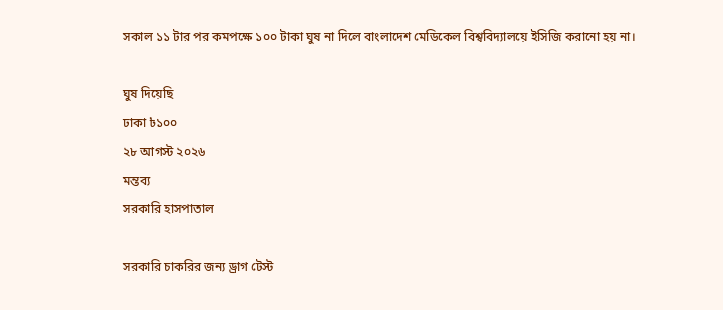সকাল ১১ টার পর কমপক্ষে ১০০ টাকা ঘুষ না দিলে বাংলাদেশ মেডিকেল বিশ্ববিদ্যালয়ে ইসিজি করানো হয় না।

ঘুষ দিয়েছি
ঢাকা ৳১০০
২৮ আগস্ট ২০২৬
মন্তব্য
সরকারি হাসপাতাল

সরকারি চাকরির জন্য ড্রাগ টেস্ট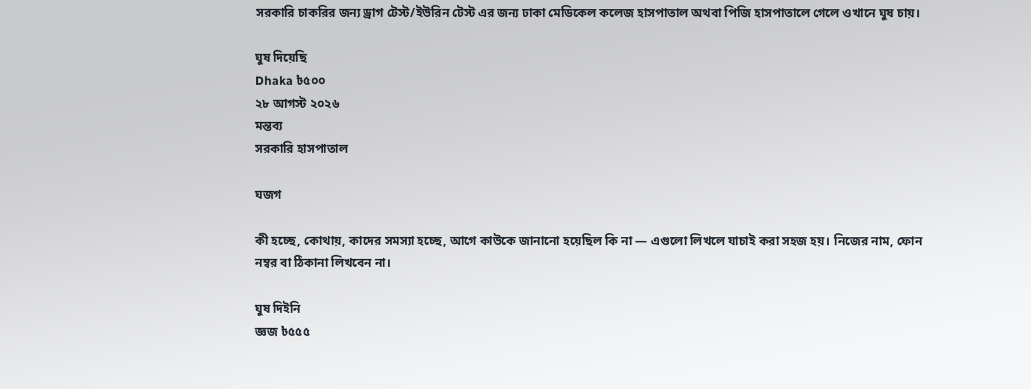সরকারি চাকরির জন্য ড্রাগ টেস্ট/ইউরিন টেস্ট এর জন্য ঢাকা মেডিকেল কলেজ হাসপাতাল অথবা পিজি হাসপাতালে গেলে ওখানে ঘুষ চায়।

ঘুষ দিয়েছি
Dhaka ৳৫০০
২৮ আগস্ট ২০২৬
মন্তব্য
সরকারি হাসপাতাল

ঘজগ

কী হচ্ছে, কোথায়, কাদের সমস্যা হচ্ছে, আগে কাউকে জানানো হয়েছিল কি না — এগুলো লিখলে যাচাই করা সহজ হয়। নিজের নাম, ফোন নম্বর বা ঠিকানা লিখবেন না।

ঘুষ দিইনি
জ্ঞজ ৳৫৫৫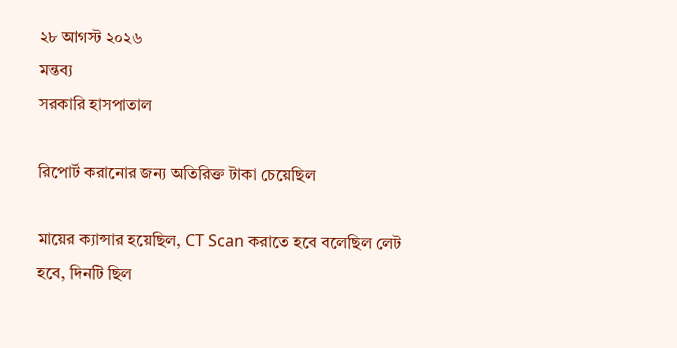২৮ আগস্ট ২০২৬
মন্তব্য
সরকারি হাসপাতাল

রিপোর্ট করানোর জন্য অতিরিক্ত টাকা চেয়েছিল

মায়ের ক্যান্সার হয়েছিল, CT Scan করাতে হবে বলেছিল লেট হবে, দিনটি ছিল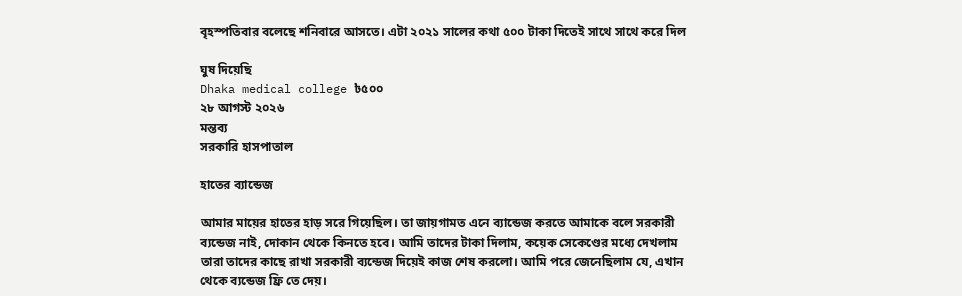বৃহস্পতিবার বলেছে শনিবারে আসতে। এটা ২০২১ সালের কথা ৫০০ টাকা দিতেই সাথে সাথে করে দিল

ঘুষ দিয়েছি
Dhaka medical college ৳৫০০
২৮ আগস্ট ২০২৬
মন্তব্য
সরকারি হাসপাতাল

হাতের ব্যান্ডেজ

আমার মায়ের হাতের হাড় সরে গিয়েছিল। তা জায়গামত এনে ব্যান্ডেজ করতে আমাকে বলে সরকারী ব্যন্ডেজ নাই, দোকান থেকে কিনতে হবে। আমি তাদের টাকা দিলাম, কয়েক সেকেণ্ডের মধ্যে দেখলাম তারা তাদের কাছে রাখা সরকারী ব্যন্ডেজ দিয়েই কাজ শেষ করলো। আমি পরে জেনেছিলাম যে, এখান থেকে ব্যন্ডেজ ফ্রি তে দেয়।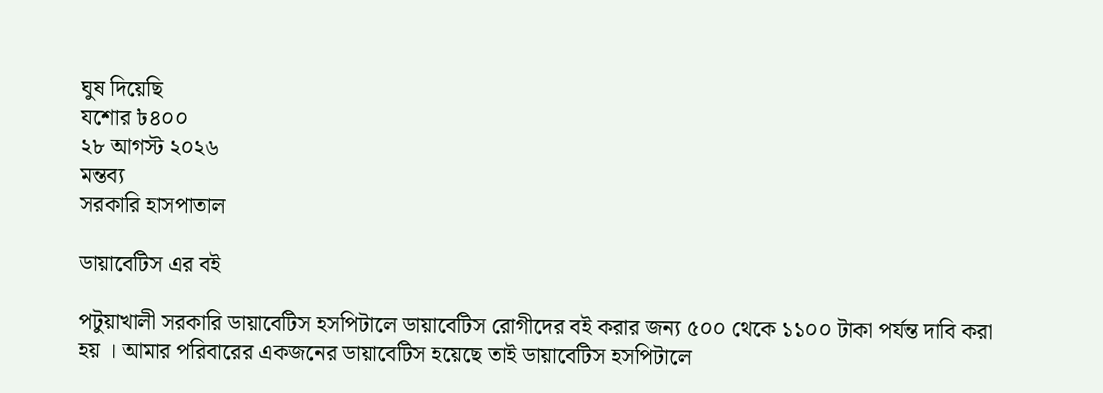ঘুষ দিয়েছি
যশোর ৳৪০০
২৮ আগস্ট ২০২৬
মন্তব্য
সরকারি হাসপাতাল

ডায়াবেটিস এর বই

পটুয়াখালী সরকারি ডায়াবেটিস হসপিটালে ডায়াবেটিস রোগীদের বই করার জন্য ৫০০ থেকে ১১০০ টাকা পর্যন্ত দাবি করা হয় । আমার পরিবারের একজনের ডায়াবেটিস হয়েছে তাই ডায়াবেটিস হসপিটালে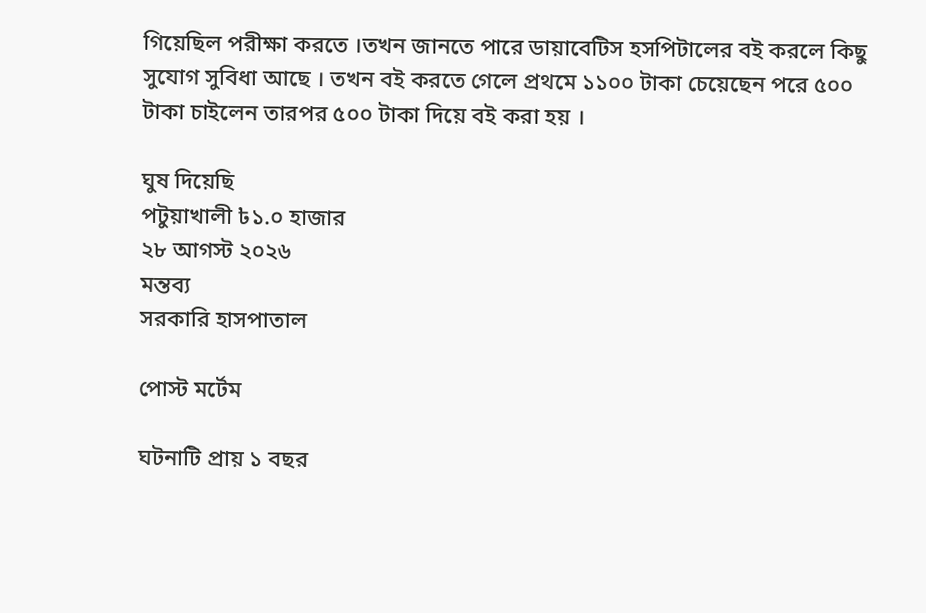গিয়েছিল পরীক্ষা করতে ।তখন জানতে পারে ডায়াবেটিস হসপিটালের বই করলে কিছু সুযোগ সুবিধা আছে । তখন বই করতে গেলে প্রথমে ১১০০ টাকা চেয়েছেন পরে ৫০০ টাকা চাইলেন তারপর ৫০০ টাকা দিয়ে বই করা হয় ।

ঘুষ দিয়েছি
পটুয়াখালী ৳১.০ হাজার
২৮ আগস্ট ২০২৬
মন্তব্য
সরকারি হাসপাতাল

পোস্ট মর্টেম

ঘটনাটি প্রায় ১ বছর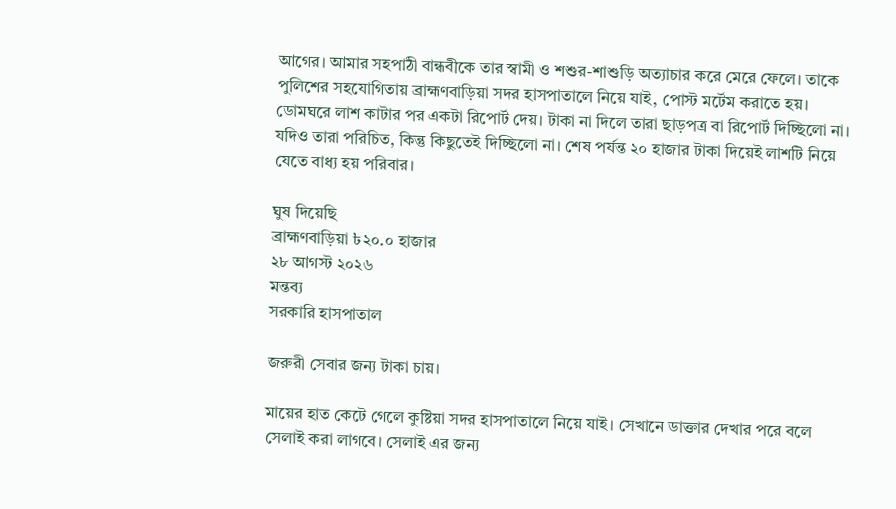আগের। আমার সহপাঠী বান্ধবীকে তার স্বামী ও শশুর-শাশুড়ি অত্যাচার করে মেরে ফেলে। তাকে পুলিশের সহযোগিতায় ব্রাহ্মণবাড়িয়া সদর হাসপাতালে নিয়ে যাই, পোস্ট মর্টেম করাতে হয়। ডোমঘরে লাশ কাটার পর একটা রিপোর্ট দেয়। টাকা না দিলে তারা ছাড়পত্র বা রিপোর্ট দিচ্ছিলো না। যদিও তারা পরিচিত, কিন্তু কিছুতেই দিচ্ছিলো না। শেষ পর্যন্ত ২০ হাজার টাকা দিয়েই লাশটি নিয়ে যেতে বাধ্য হয় পরিবার।

ঘুষ দিয়েছি
ব্রাহ্মণবাড়িয়া ৳২০.০ হাজার
২৮ আগস্ট ২০২৬
মন্তব্য
সরকারি হাসপাতাল

জরুরী সেবার জন্য টাকা চায়।

মায়ের হাত কেটে গেলে কুষ্টিয়া সদর হাসপাতালে নিয়ে যাই। সেখানে ডাক্তার দেখার পরে বলে সেলাই করা লাগবে। সেলাই এর জন্য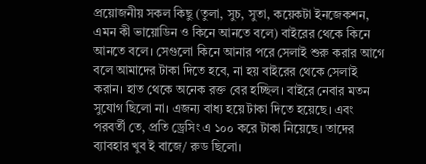প্রয়োজনীয় সকল কিছু (তুলা, সুচ, সুতা, কয়েকটা ইনজেকশন, এমন কী ভায়োডিন ও কিনে আনতে বলে) বাইরের থেকে কিনে আনতে বলে। সেগুলো কিনে আনার পরে সেলাই শুরু করার আগে বলে আমাদের টাকা দিতে হবে, না হয় বাইরের থেকে সেলাই করান। হাত থেকে অনেক রক্ত বের হচ্ছিল। বাইরে নেবার মতন সুযোগ ছিলো না। এজন্য বাধ্য হয়ে টাকা দিতে হয়েছে। এবং পরবর্তী তে, প্রতি ড্রেসিং এ ১০০ করে টাকা নিয়েছে। তাদের ব্যাবহার খুব ই বাজে/ রুড ছিলো।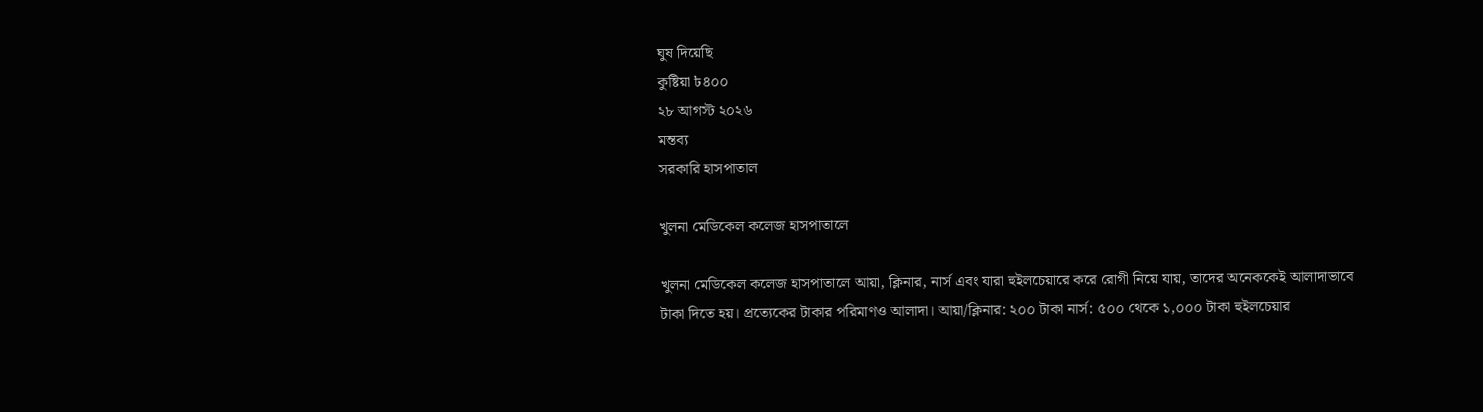ঘুষ দিয়েছি
কুষ্টিয়া ৳৪০০
২৮ আগস্ট ২০২৬
মন্তব্য
সরকারি হাসপাতাল

খুলনা মেডিকেল কলেজ হাসপাতালে

খুলনা মেডিকেল কলেজ হাসপাতালে আয়া, ক্লিনার, নার্স এবং যারা হুইলচেয়ারে করে রোগী নিয়ে যায়, তাদের অনেককেই আলাদাভাবে টাকা দিতে হয়। প্রত্যেকের টাকার পরিমাণও আলাদা। আয়া/ক্লিনার: ২০০ টাকা নার্স: ৫০০ থেকে ১,০০০ টাকা হুইলচেয়ার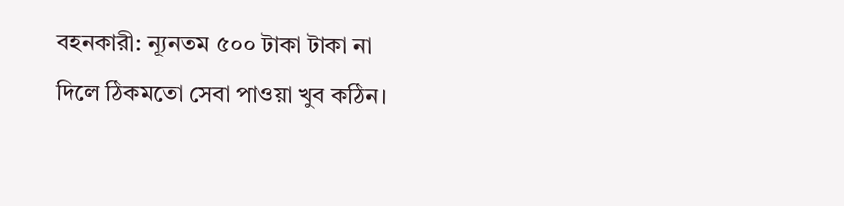বহনকারী: ন্যূনতম ৫০০ টাকা টাকা না দিলে ঠিকমতো সেবা পাওয়া খুব কঠিন।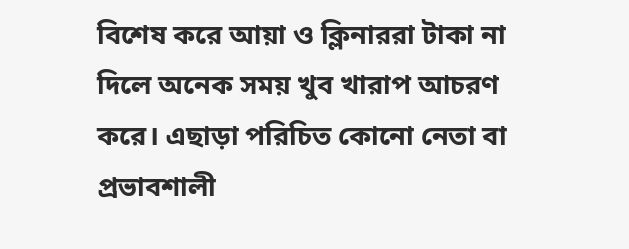বিশেষ করে আয়া ও ক্লিনাররা টাকা না দিলে অনেক সময় খুব খারাপ আচরণ করে। এছাড়া পরিচিত কোনো নেতা বা প্রভাবশালী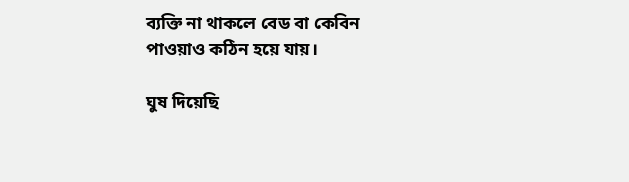ব্যক্তি না থাকলে বেড বা কেবিন পাওয়াও কঠিন হয়ে যায়।

ঘুষ দিয়েছি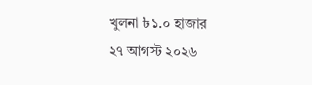খুলনা ৳১.০ হাজার
২৭ আগস্ট ২০২৬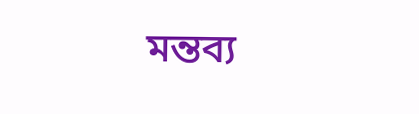মন্তব্য